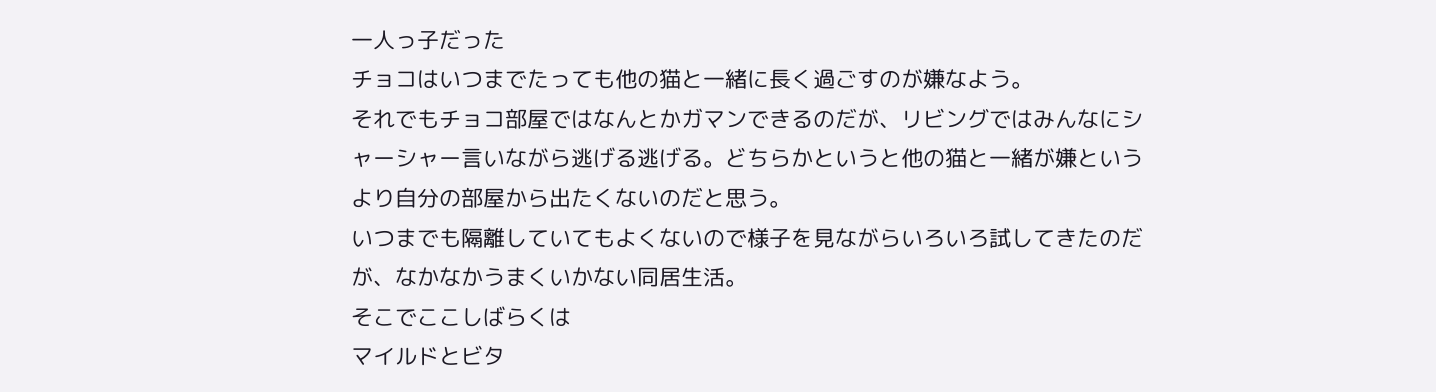一人っ子だった
チョコはいつまでたっても他の猫と一緒に長く過ごすのが嫌なよう。
それでもチョコ部屋ではなんとかガマンできるのだが、リビングではみんなにシャーシャー言いながら逃げる逃げる。どちらかというと他の猫と一緒が嫌というより自分の部屋から出たくないのだと思う。
いつまでも隔離していてもよくないので様子を見ながらいろいろ試してきたのだが、なかなかうまくいかない同居生活。
そこでここしばらくは
マイルドとビタ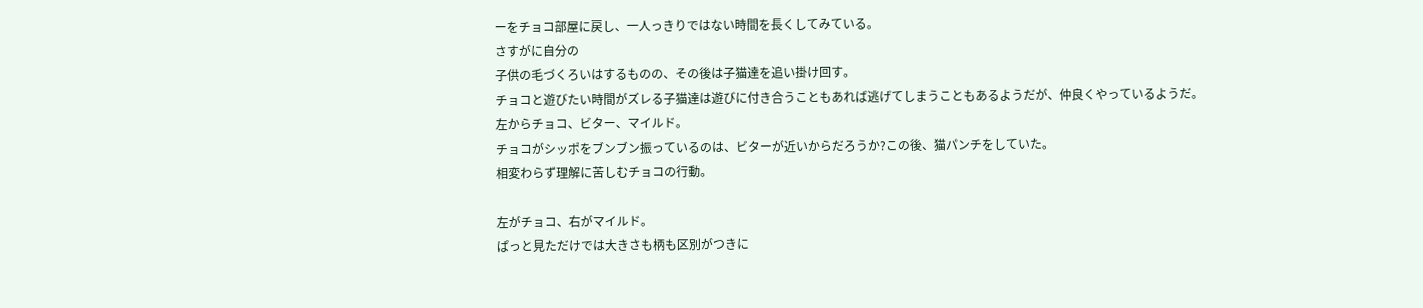ーをチョコ部屋に戻し、一人っきりではない時間を長くしてみている。
さすがに自分の
子供の毛づくろいはするものの、その後は子猫達を追い掛け回す。
チョコと遊びたい時間がズレる子猫達は遊びに付き合うこともあれば逃げてしまうこともあるようだが、仲良くやっているようだ。
左からチョコ、ビター、マイルド。
チョコがシッポをブンブン振っているのは、ビターが近いからだろうか?この後、猫パンチをしていた。
相変わらず理解に苦しむチョコの行動。

左がチョコ、右がマイルド。
ぱっと見ただけでは大きさも柄も区別がつきに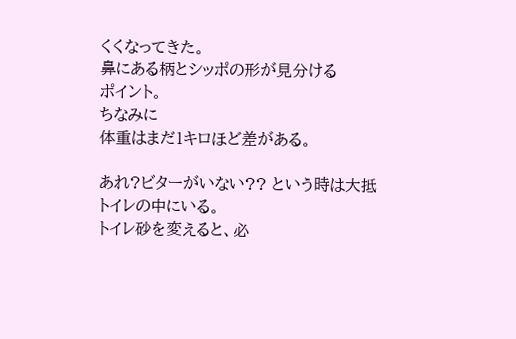くくなってきた。
鼻にある柄とシッポの形が見分ける
ポイント。
ちなみに
体重はまだ1キロほど差がある。

あれ?ビターがいない?? という時は大抵
トイレの中にいる。
トイレ砂を変えると、必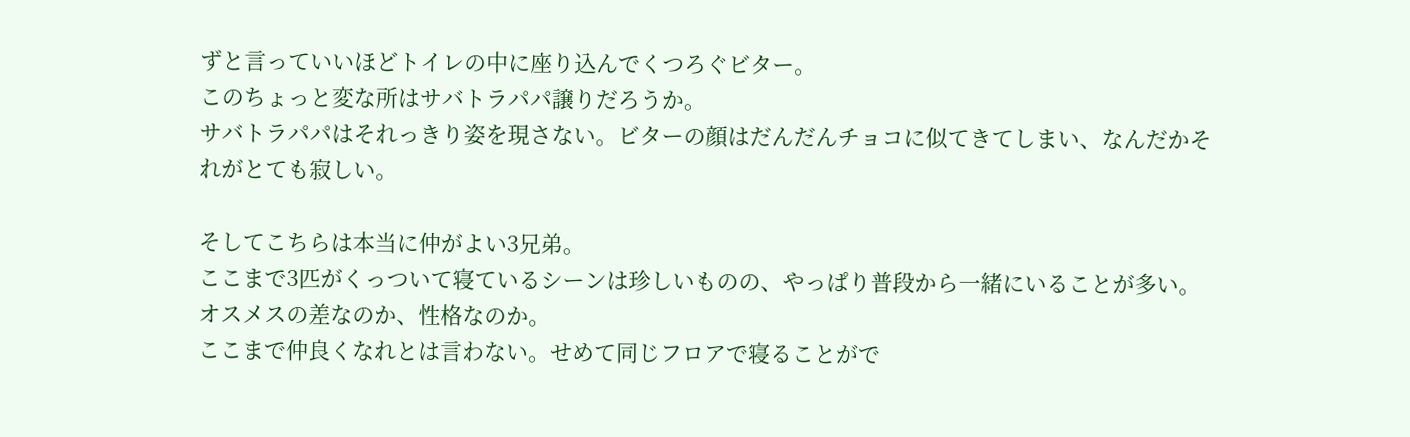ずと言っていいほどトイレの中に座り込んでくつろぐビター。
このちょっと変な所はサバトラパパ譲りだろうか。
サバトラパパはそれっきり姿を現さない。ビターの顔はだんだんチョコに似てきてしまい、なんだかそれがとても寂しい。

そしてこちらは本当に仲がよい3兄弟。
ここまで3匹がくっついて寝ているシーンは珍しいものの、やっぱり普段から一緒にいることが多い。
オスメスの差なのか、性格なのか。
ここまで仲良くなれとは言わない。せめて同じフロアで寝ることがで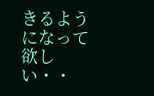きるようになって欲しい・・